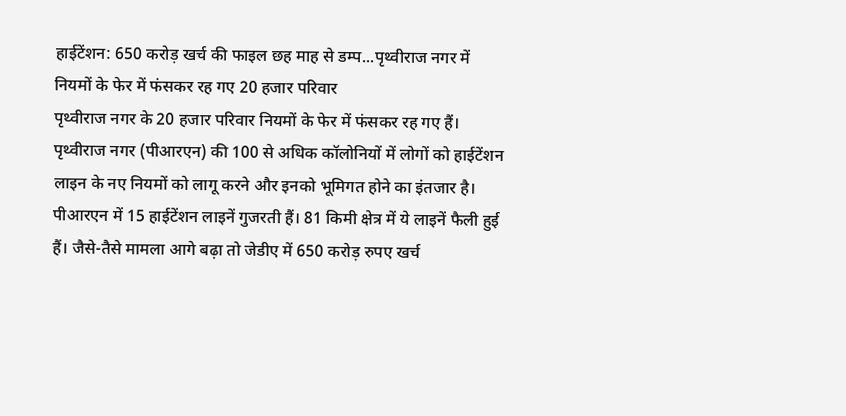हाईटेंशन: 650 करोड़ खर्च की फाइल छह माह से डम्प...पृथ्वीराज नगर में नियमों के फेर में फंसकर रह गए 20 हजार परिवार
पृथ्वीराज नगर के 20 हजार परिवार नियमों के फेर में फंसकर रह गए हैं। पृथ्वीराज नगर (पीआरएन) की 100 से अधिक कॉलोनियों में लोगों को हाईटेंशन लाइन के नए नियमों को लागू करने और इनको भूमिगत होने का इंतजार है। पीआरएन में 15 हाईटेंशन लाइनें गुजरती हैं। 81 किमी क्षेत्र में ये लाइनें फैली हुई हैं। जैसे-तैसे मामला आगे बढ़ा तो जेडीए में 650 करोड़ रुपए खर्च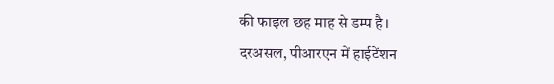की फाइल छह माह से डम्प है।
दरअसल, पीआरएन में हाईटेंशन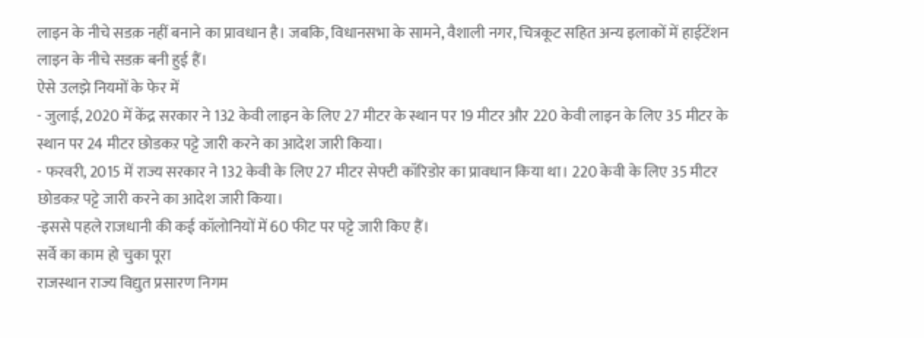लाइन के नीचे सडक़ नहीं बनाने का प्रावधान है। जबकि, विधानसभा के सामने, वैशाली नगर, चित्रकूट सहित अन्य इलाकों में हाईटेंशन लाइन के नीचे सडक़ बनी हुई हैं।
ऐसे उलझे नियमों के फेर में
- जुलाई, 2020 में केंद्र सरकार ने 132 केवी लाइन के लिए 27 मीटर के स्थान पर 19 मीटर और 220 केवी लाइन के लिए 35 मीटर के स्थान पर 24 मीटर छोडकऱ पट्टे जारी करने का आदेश जारी किया।
- फरवरी, 2015 में राज्य सरकार ने 132 केवी के लिए 27 मीटर सेफ्टी कॉरिडोर का प्रावधान किया था। 220 केवी के लिए 35 मीटर छोडकऱ पट्टे जारी करने का आदेश जारी किया।
-इससे पहले राजधानी की कई कॉलोनियों में 60 फीट पर पट्टे जारी किए हैं।
सर्वे का काम हो चुका पूरा
राजस्थान राज्य विद्युत प्रसारण निगम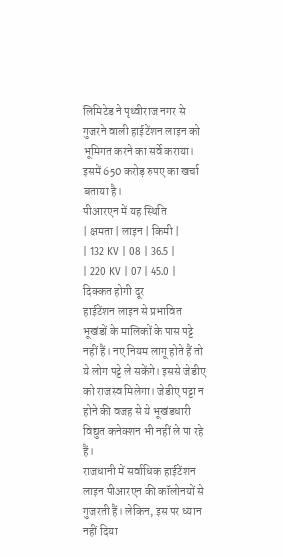लिमिटेड ने पृथ्वीराज नगर से गुजरने वाली हाईटेंशन लाइन को भूमिगत करने का सर्वे कराया। इसमें 650 करोड़ रुपए का खर्चा बताया है।
पीआरएन में यह स्थिति
| क्षमता | लाइन | किमी |
| 132 KV | 08 | 36.5 |
| 220 KV | 07 | 45.0 |
दिक्कत होगी दूर
हाईटेंशन लाइन से प्रभावित भूखंडों के मालिकों के पास पट्टे नहीं हैं। नए नियम लागू होते हैं तो ये लोग पट्टे ले सकेंगे। इससे जेडीए को राजस्व मिलेगा। जेडीए पट्टा न होने की वजह से ये भूखंडधारी विद्युत कनेक्शन भी नहीं ले पा रहे हैं।
राजधानी में सर्वाधिक हाईटेंशन लाइन पीआरएन की कॉलोनयों से गुजरती हैं। लेकिन, इस पर ध्यान नहीं दिया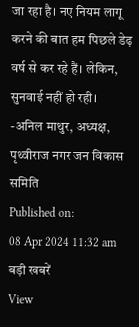जा रहा है। नए नियम लागू करने की बात हम पिछले डेढ़ वर्ष से कर रहे हैं। लेकिन, सुनवाई नहीं हो रही।
-अनिल माथुर, अध्यक्ष, पृथ्वीराज नगर जन विकास समिति
Published on:
08 Apr 2024 11:32 am
बड़ी खबरें
View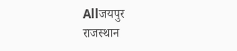Allजयपुर
राजस्थान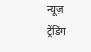न्यूज़
ट्रेंडिंग